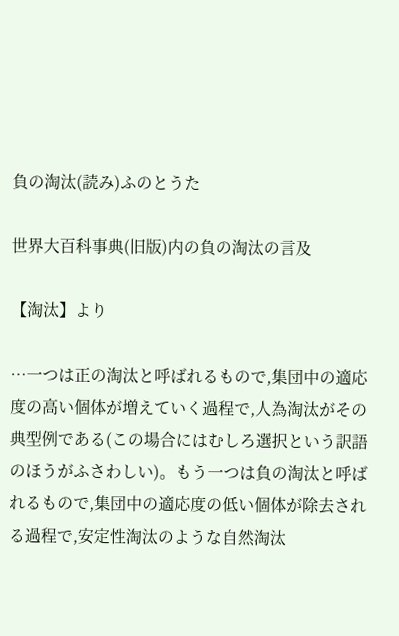負の淘汰(読み)ふのとうた

世界大百科事典(旧版)内の負の淘汰の言及

【淘汰】より

…一つは正の淘汰と呼ばれるもので,集団中の適応度の高い個体が増えていく過程で,人為淘汰がその典型例である(この場合にはむしろ選択という訳語のほうがふさわしい)。もう一つは負の淘汰と呼ばれるもので,集団中の適応度の低い個体が除去される過程で,安定性淘汰のような自然淘汰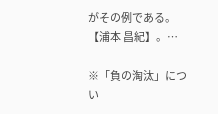がその例である。【浦本 昌紀】。…

※「負の淘汰」につい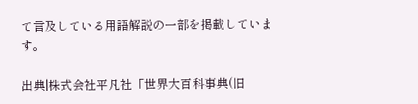て言及している用語解説の一部を掲載しています。

出典|株式会社平凡社「世界大百科事典(旧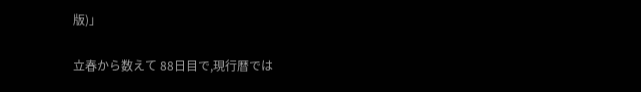版)」

立春から数えて 88日目で,現行暦では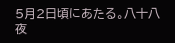5月2日頃にあたる。八十八夜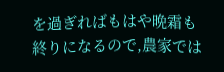を過ぎればもはや晩霜も終りになるので,農家では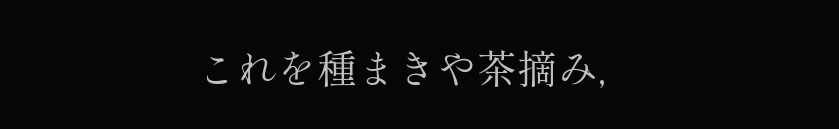これを種まきや茶摘み,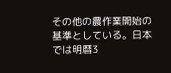その他の農作業開始の基準としている。日本では明暦3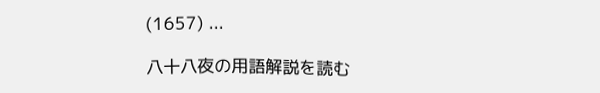(1657) ...

八十八夜の用語解説を読む